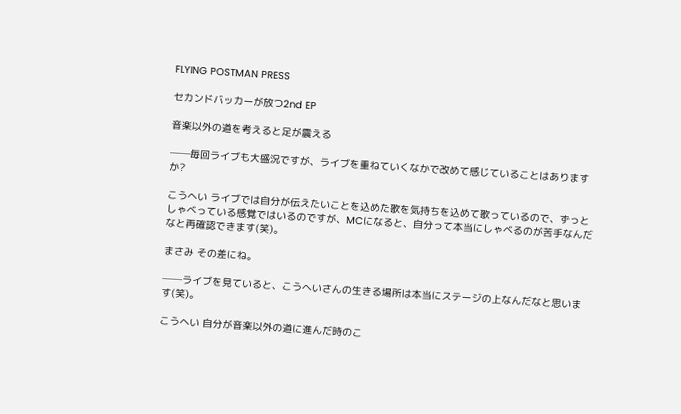FLYING POSTMAN PRESS

セカンドバッカーが放つ2nd EP

音楽以外の道を考えると足が震える

──毎回ライブも大盛況ですが、ライブを重ねていくなかで改めて感じていることはありますか?

こうへい ライブでは自分が伝えたいことを込めた歌を気持ちを込めて歌っているので、ずっとしゃべっている感覚ではいるのですが、MCになると、自分って本当にしゃべるのが苦手なんだなと再確認できます(笑)。

まさみ その差にね。

──ライブを見ていると、こうへいさんの生きる場所は本当にステージの上なんだなと思います(笑)。

こうへい 自分が音楽以外の道に進んだ時のこ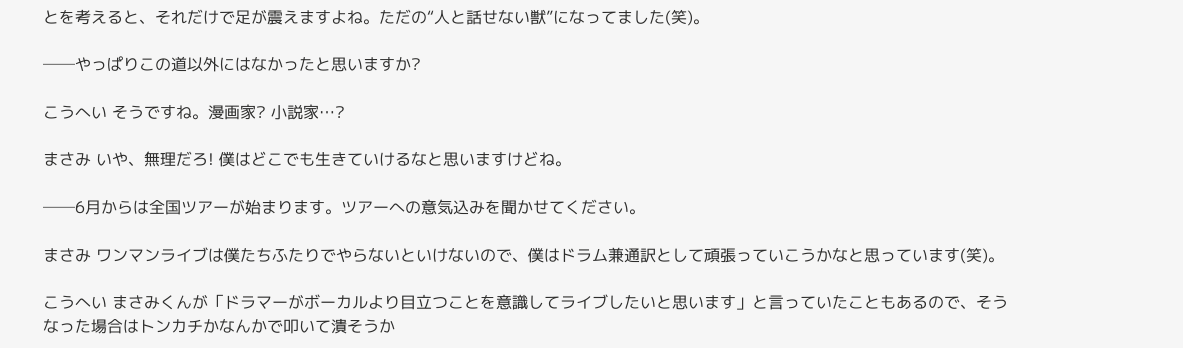とを考えると、それだけで足が震えますよね。ただの“人と話せない獣”になってました(笑)。

──やっぱりこの道以外にはなかったと思いますか?

こうへい そうですね。漫画家? 小説家…?

まさみ いや、無理だろ! 僕はどこでも生きていけるなと思いますけどね。

──6月からは全国ツアーが始まります。ツアーへの意気込みを聞かせてください。

まさみ ワンマンライブは僕たちふたりでやらないといけないので、僕はドラム兼通訳として頑張っていこうかなと思っています(笑)。

こうへい まさみくんが「ドラマーがボーカルより目立つことを意識してライブしたいと思います」と言っていたこともあるので、そうなった場合はトンカチかなんかで叩いて潰そうか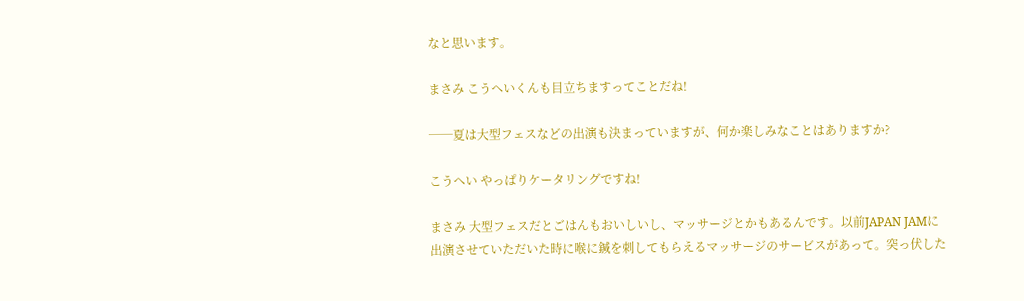なと思います。

まさみ こうへいくんも目立ちますってことだね!

──夏は大型フェスなどの出演も決まっていますが、何か楽しみなことはありますか?

こうへい やっぱりケータリングですね!

まさみ 大型フェスだとごはんもおいしいし、マッサージとかもあるんです。以前JAPAN JAMに出演させていただいた時に喉に鍼を刺してもらえるマッサージのサービスがあって。突っ伏した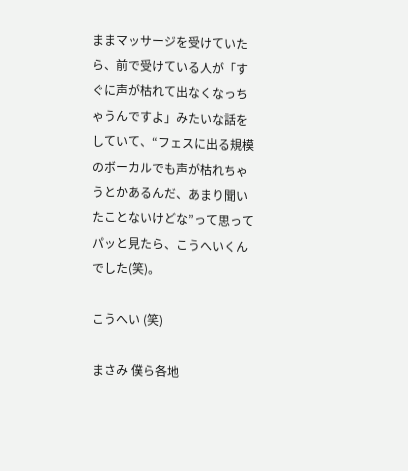ままマッサージを受けていたら、前で受けている人が「すぐに声が枯れて出なくなっちゃうんですよ」みたいな話をしていて、“フェスに出る規模のボーカルでも声が枯れちゃうとかあるんだ、あまり聞いたことないけどな”って思ってパッと見たら、こうへいくんでした(笑)。

こうへい (笑)

まさみ 僕ら各地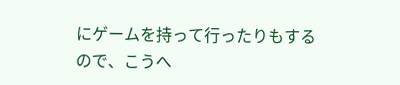にゲームを持って行ったりもするので、こうへ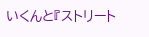いくんと『ストリート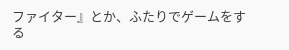ファイター』とか、ふたりでゲームをする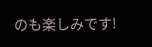のも楽しみです!